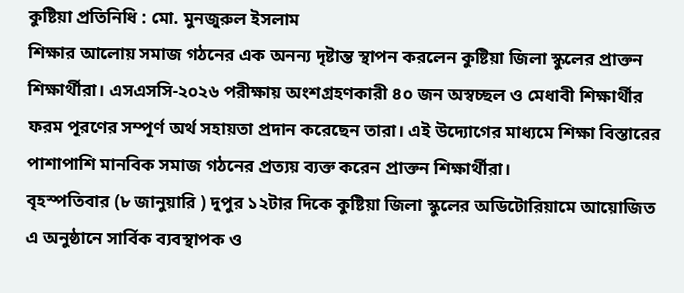কুষ্টিয়া প্রতিনিধি : মো. মুনজুরুল ইসলাম
শিক্ষার আলোয় সমাজ গঠনের এক অনন্য দৃষ্টান্ত স্থাপন করলেন কুষ্টিয়া জিলা স্কুলের প্রাক্তন শিক্ষার্থীরা। এসএসসি-২০২৬ পরীক্ষায় অংশগ্রহণকারী ৪০ জন অস্বচ্ছল ও মেধাবী শিক্ষার্থীর ফরম পূরণের সম্পূর্ণ অর্থ সহায়তা প্রদান করেছেন তারা। এই উদ্যোগের মাধ্যমে শিক্ষা বিস্তারের পাশাপাশি মানবিক সমাজ গঠনের প্রত্যয় ব্যক্ত করেন প্রাক্তন শিক্ষার্থীরা।
বৃহস্পতিবার (৮ জানুয়ারি ) দুপুর ১২টার দিকে কুষ্টিয়া জিলা স্কুলের অডিটোরিয়ামে আয়োজিত এ অনুষ্ঠানে সার্বিক ব্যবস্থাপক ও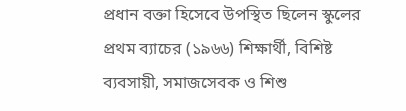প্রধান বক্তা হিসেবে উপস্থিত ছিলেন স্কুলের প্রথম ব্যাচের (১৯৬৬) শিক্ষার্থী, বিশিষ্ট ব্যবসায়ী, সমাজসেবক ও শিশু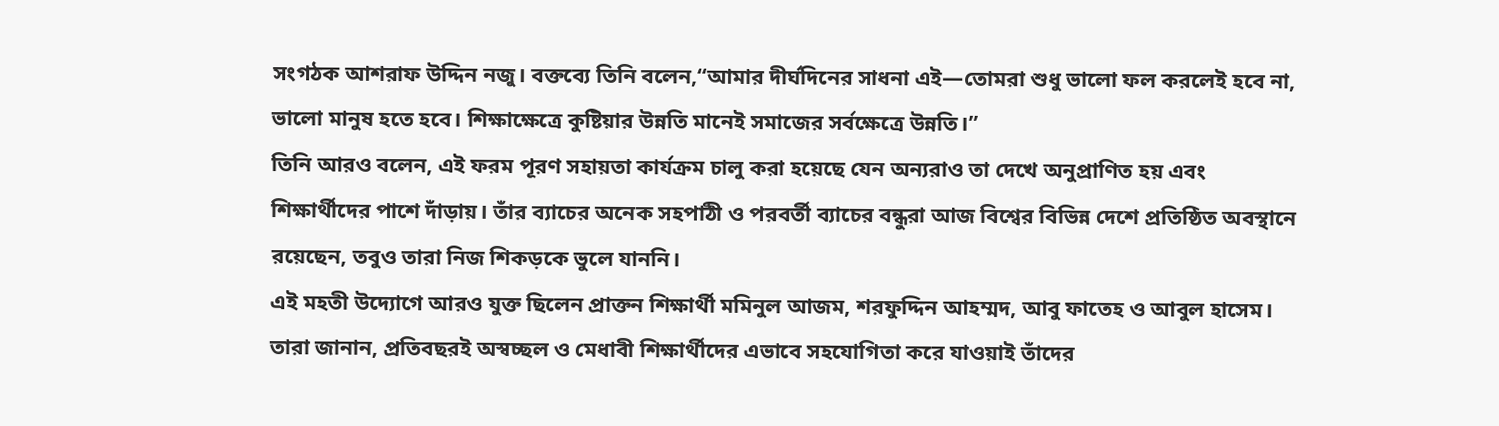সংগঠক আশরাফ উদ্দিন নজু। বক্তব্যে তিনি বলেন,“আমার দীর্ঘদিনের সাধনা এই—তোমরা শুধু ভালো ফল করলেই হবে না, ভালো মানুষ হতে হবে। শিক্ষাক্ষেত্রে কুষ্টিয়ার উন্নতি মানেই সমাজের সর্বক্ষেত্রে উন্নতি।”
তিনি আরও বলেন, এই ফরম পূরণ সহায়তা কার্যক্রম চালু করা হয়েছে যেন অন্যরাও তা দেখে অনুপ্রাণিত হয় এবং শিক্ষার্থীদের পাশে দাঁড়ায়। তাঁর ব্যাচের অনেক সহপাঠী ও পরবর্তী ব্যাচের বন্ধুরা আজ বিশ্বের বিভিন্ন দেশে প্রতিষ্ঠিত অবস্থানে রয়েছেন, তবুও তারা নিজ শিকড়কে ভুলে যাননি।
এই মহতী উদ্যোগে আরও যুক্ত ছিলেন প্রাক্তন শিক্ষার্থী মমিনুল আজম, শরফুদ্দিন আহম্মদ, আবু ফাতেহ ও আবুল হাসেম। তারা জানান, প্রতিবছরই অস্বচ্ছল ও মেধাবী শিক্ষার্থীদের এভাবে সহযোগিতা করে যাওয়াই তাঁদের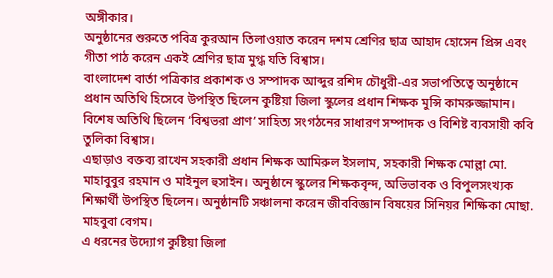অঙ্গীকার।
অনুষ্ঠানের শুরুতে পবিত্র কুরআন তিলাওয়াত করেন দশম শ্রেণির ছাত্র আহাদ হোসেন প্রিন্স এবং গীতা পাঠ করেন একই শ্রেণির ছাত্র মুগ্ধ যতি বিশ্বাস।
বাংলাদেশ বার্তা পত্রিকার প্রকাশক ও সম্পাদক আব্দুর রশিদ চৌধুরী-এর সভাপতিত্বে অনুষ্ঠানে প্রধান অতিথি হিসেবে উপস্থিত ছিলেন কুষ্টিয়া জিলা স্কুলের প্রধান শিক্ষক মুন্সি কামরুজ্জামান। বিশেষ অতিথি ছিলেন ‘বিশ্বভরা প্রাণ’ সাহিত্য সংগঠনের সাধারণ সম্পাদক ও বিশিষ্ট ব্যবসায়ী কবি তুলিকা বিশ্বাস।
এছাড়াও বক্তব্য রাখেন সহকারী প্রধান শিক্ষক আমিরুল ইসলাম, সহকারী শিক্ষক মোল্লা মো. মাহাবুবুর রহমান ও মাইনুল হুসাইন। অনুষ্ঠানে স্কুলের শিক্ষকবৃন্দ, অভিভাবক ও বিপুলসংখ্যক শিক্ষার্থী উপস্থিত ছিলেন। অনুষ্ঠানটি সঞ্চালনা করেন জীববিজ্ঞান বিষয়ের সিনিয়র শিক্ষিকা মোছা. মাহবুবা বেগম।
এ ধরনের উদ্যোগ কুষ্টিয়া জিলা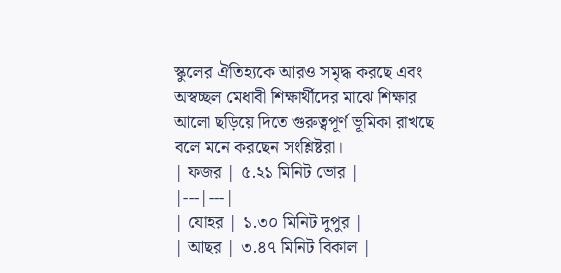স্কুলের ঐতিহ্যকে আরও সমৃদ্ধ করছে এবং অস্বচ্ছল মেধাবী শিক্ষার্থীদের মাঝে শিক্ষার আলো ছড়িয়ে দিতে গুরুত্বপূর্ণ ভূমিকা রাখছে বলে মনে করছেন সংশ্লিষ্টরা।
| ফজর | ৫.২১ মিনিট ভোর |
|---|---|
| যোহর | ১.৩০ মিনিট দুপুর |
| আছর | ৩.৪৭ মিনিট বিকাল |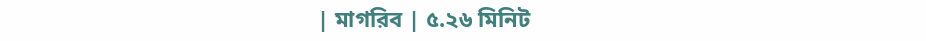| মাগরিব | ৫.২৬ মিনিট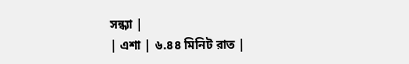সন্ধ্যা |
| এশা | ৬.৪৪ মিনিট রাত |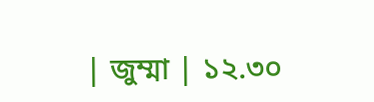| জুম্মা | ১২.৩০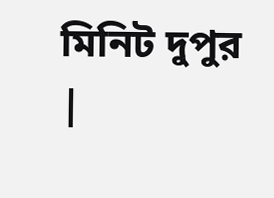মিনিট দুপুর |